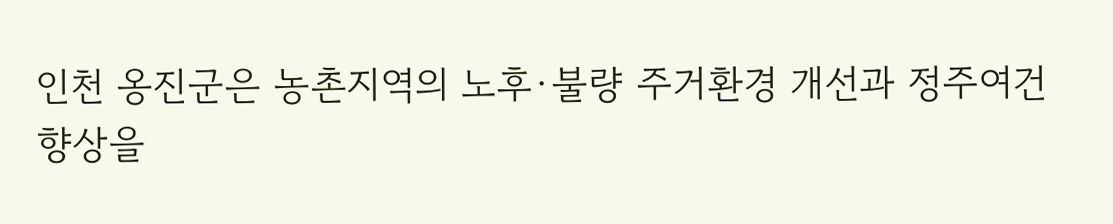인천 옹진군은 농촌지역의 노후·불량 주거환경 개선과 정주여건 향상을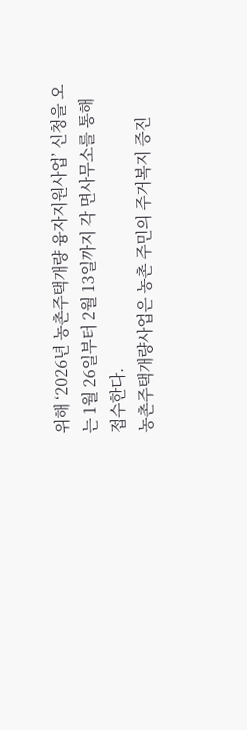위해 ‘2026년 농촌주택개량 융자지원사업’ 신청을 오는 1월 26일부터 2월 13일까지 각 면사무소를 통해 접수한다.
농촌주택개량사업은 농촌 주민의 주거복지 증진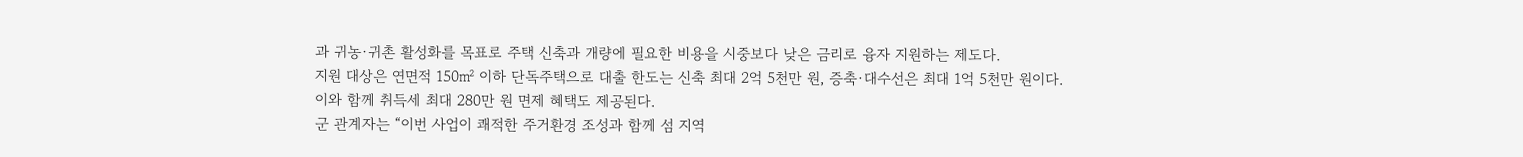과 귀농·귀촌 활성화를 목표로 주택 신축과 개량에 필요한 비용을 시중보다 낮은 금리로 융자 지원하는 제도다.
지원 대상은 연면적 150㎡ 이하 단독주택으로 대출 한도는 신축 최대 2억 5천만 원, 증축·대수선은 최대 1억 5천만 원이다.
이와 함께 취득세 최대 280만 원 면제 혜택도 제공된다.
군 관계자는 “이번 사업이 쾌적한 주거환경 조성과 함께 섬 지역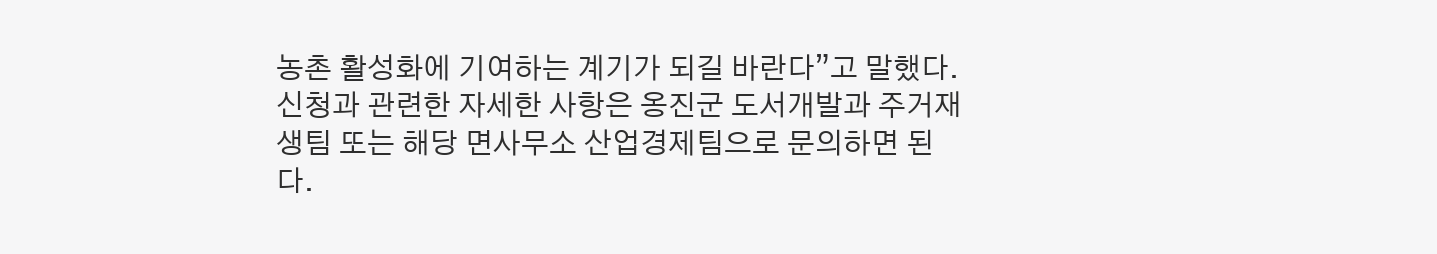농촌 활성화에 기여하는 계기가 되길 바란다”고 말했다.
신청과 관련한 자세한 사항은 옹진군 도서개발과 주거재생팀 또는 해당 면사무소 산업경제팀으로 문의하면 된다.